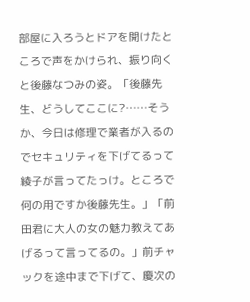部屋に入ろうとドアを開けたところで声をかけられ、振り向くと後藤なつみの姿。「後藤先生、どうしてここに?……そうか、今日は修理で業者が入るのでセキュリティを下げてるって綾子が言ってたっけ。ところで何の用ですか後藤先生。」「前田君に大人の女の魅力教えてあげるって言ってるの。」前チャックを途中まで下げて、慶次の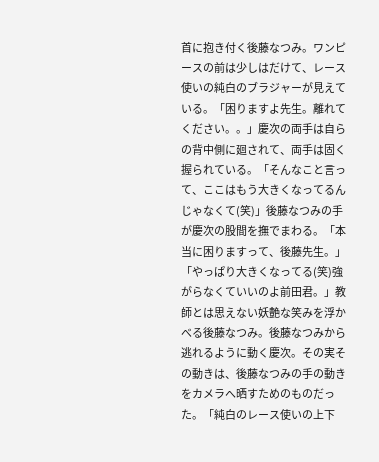首に抱き付く後藤なつみ。ワンピースの前は少しはだけて、レース使いの純白のブラジャーが見えている。「困りますよ先生。離れてください。。」慶次の両手は自らの背中側に廻されて、両手は固く握られている。「そんなこと言って、ここはもう大きくなってるんじゃなくて(笑)」後藤なつみの手が慶次の股間を撫でまわる。「本当に困りますって、後藤先生。」「やっぱり大きくなってる(笑)強がらなくていいのよ前田君。」教師とは思えない妖艶な笑みを浮かべる後藤なつみ。後藤なつみから逃れるように動く慶次。その実その動きは、後藤なつみの手の動きをカメラへ晒すためのものだった。「純白のレース使いの上下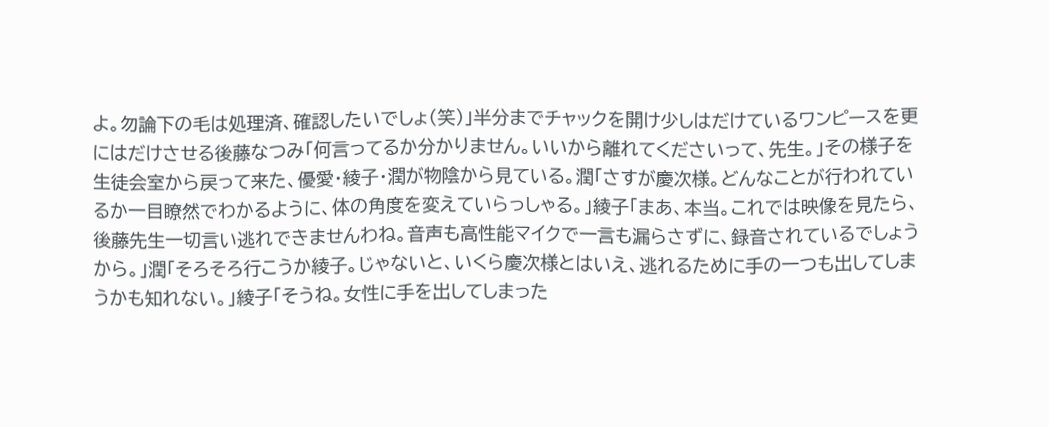よ。勿論下の毛は処理済、確認したいでしょ(笑)」半分までチャックを開け少しはだけているワンピースを更にはだけさせる後藤なつみ「何言ってるか分かりません。いいから離れてくださいって、先生。」その様子を生徒会室から戻って来た、優愛・綾子・潤が物陰から見ている。潤「さすが慶次様。どんなことが行われているか一目瞭然でわかるように、体の角度を変えていらっしゃる。」綾子「まあ、本当。これでは映像を見たら、後藤先生一切言い逃れできませんわね。音声も高性能マイクで一言も漏らさずに、録音されているでしょうから。」潤「そろそろ行こうか綾子。じゃないと、いくら慶次様とはいえ、逃れるために手の一つも出してしまうかも知れない。」綾子「そうね。女性に手を出してしまった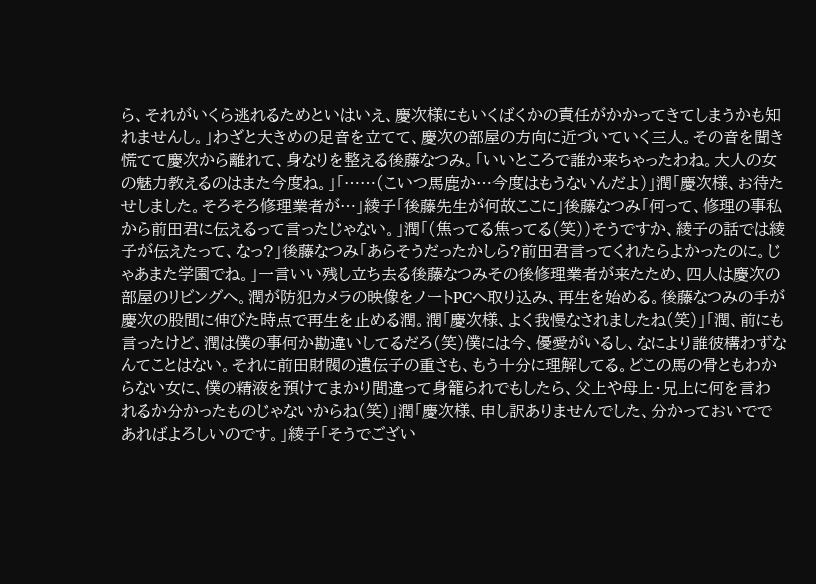ら、それがいくら逃れるためといはいえ、慶次様にもいくばくかの責任がかかってきてしまうかも知れませんし。」わざと大きめの足音を立てて、慶次の部屋の方向に近づいていく三人。その音を聞き慌てて慶次から離れて、身なりを整える後藤なつみ。「いいところで誰か来ちゃったわね。大人の女の魅力教えるのはまた今度ね。」「……(こいつ馬鹿か…今度はもうないんだよ)」潤「慶次様、お待たせしました。そろそろ修理業者が…」綾子「後藤先生が何故ここに」後藤なつみ「何って、修理の事私から前田君に伝えるって言ったじゃない。」潤「(焦ってる焦ってる(笑))そうですか、綾子の話では綾子が伝えたって、なっ?」後藤なつみ「あらそうだったかしら?前田君言ってくれたらよかったのに。じゃあまた学園でね。」一言いい残し立ち去る後藤なつみその後修理業者が来たため、四人は慶次の部屋のリビングへ。潤が防犯カメラの映像をノートPCへ取り込み、再生を始める。後藤なつみの手が慶次の股間に伸びた時点で再生を止める潤。潤「慶次様、よく我慢なされましたね(笑)」「潤、前にも言ったけど、潤は僕の事何か勘違いしてるだろ(笑)僕には今、優愛がいるし、なにより誰彼構わずなんてことはない。それに前田財閥の遺伝子の重さも、もう十分に理解してる。どこの馬の骨ともわからない女に、僕の精液を預けてまかり間違って身籠られでもしたら、父上や母上・兄上に何を言われるか分かったものじゃないからね(笑)」潤「慶次様、申し訳ありませんでした、分かっておいでであればよろしいのです。」綾子「そうでござい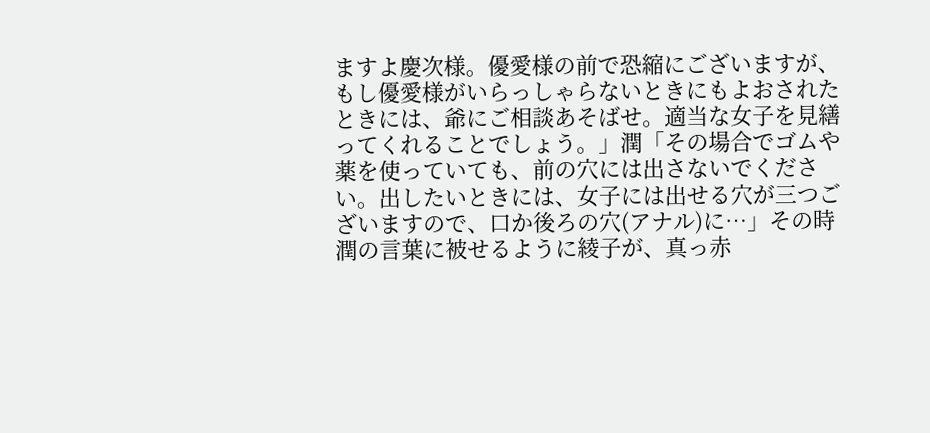ますよ慶次様。優愛様の前で恐縮にございますが、もし優愛様がいらっしゃらないときにもよおされたときには、爺にご相談あそばせ。適当な女子を見繕ってくれることでしょう。」潤「その場合でゴムや薬を使っていても、前の穴には出さないでください。出したいときには、女子には出せる穴が三つございますので、口か後ろの穴(アナル)に…」その時潤の言葉に被せるように綾子が、真っ赤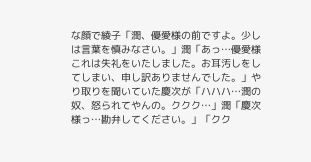な顔で綾子「潤、優愛様の前ですよ。少しは言葉を慎みなさい。」潤「あっ…優愛様これは失礼をいたしました。お耳汚しをしてしまい、申し訳ありませんでした。」やり取りを聞いていた慶次が「ハハハ…潤の奴、怒られてやんの。ククク…」潤「慶次様っ…勘弁してください。」「クク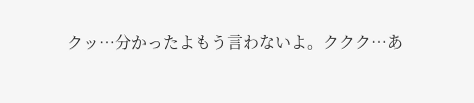クッ…分かったよもう言わないよ。ククク…あ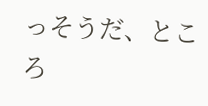っそうだ、ところ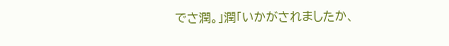でさ潤。」潤「いかがされましたか、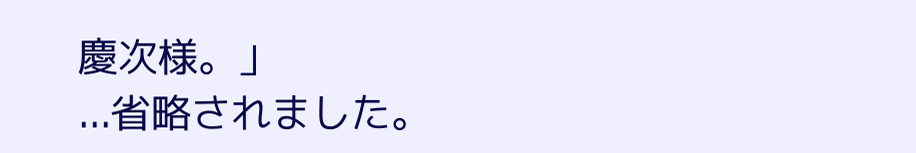慶次様。」
...省略されました。